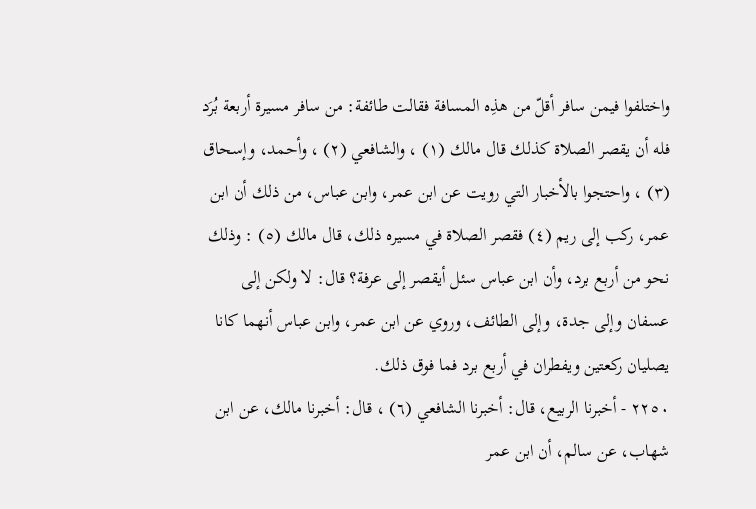واختلفوا فيمن سافر أقلّ من هذِه المسافة فقالت طائفة: من سافر مسيرة أربعة بُرَد فله أن يقصر الصلاة كذلك قال مالك (١) ، والشافعي (٢) ، وأحمد، وإسحاق (٣) ، واحتجوا بالأخبار التي رويت عن ابن عمر، وابن عباس، من ذلك أن ابن عمر، ركب إلى ريم (٤) فقصر الصلاة في مسيره ذلك، قال مالك (٥) : وذلك نحو من أربع برد، وأن ابن عباس سئل أيقصر إلى عرفة؟ قال: لا ولكن إلى عسفان وإلى جدة، وإلى الطائف، وروي عن ابن عمر، وابن عباس أنهما كانا يصليان ركعتين ويفطران في أربع برد فما فوق ذلك.
٢٢٥٠ - أخبرنا الربيع، قال: أخبرنا الشافعي (٦) ، قال: أخبرنا مالك، عن ابن شهاب، عن سالم، أن ابن عمر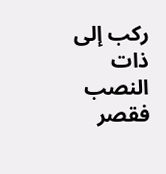ركب إلى ذات النصب فقصر